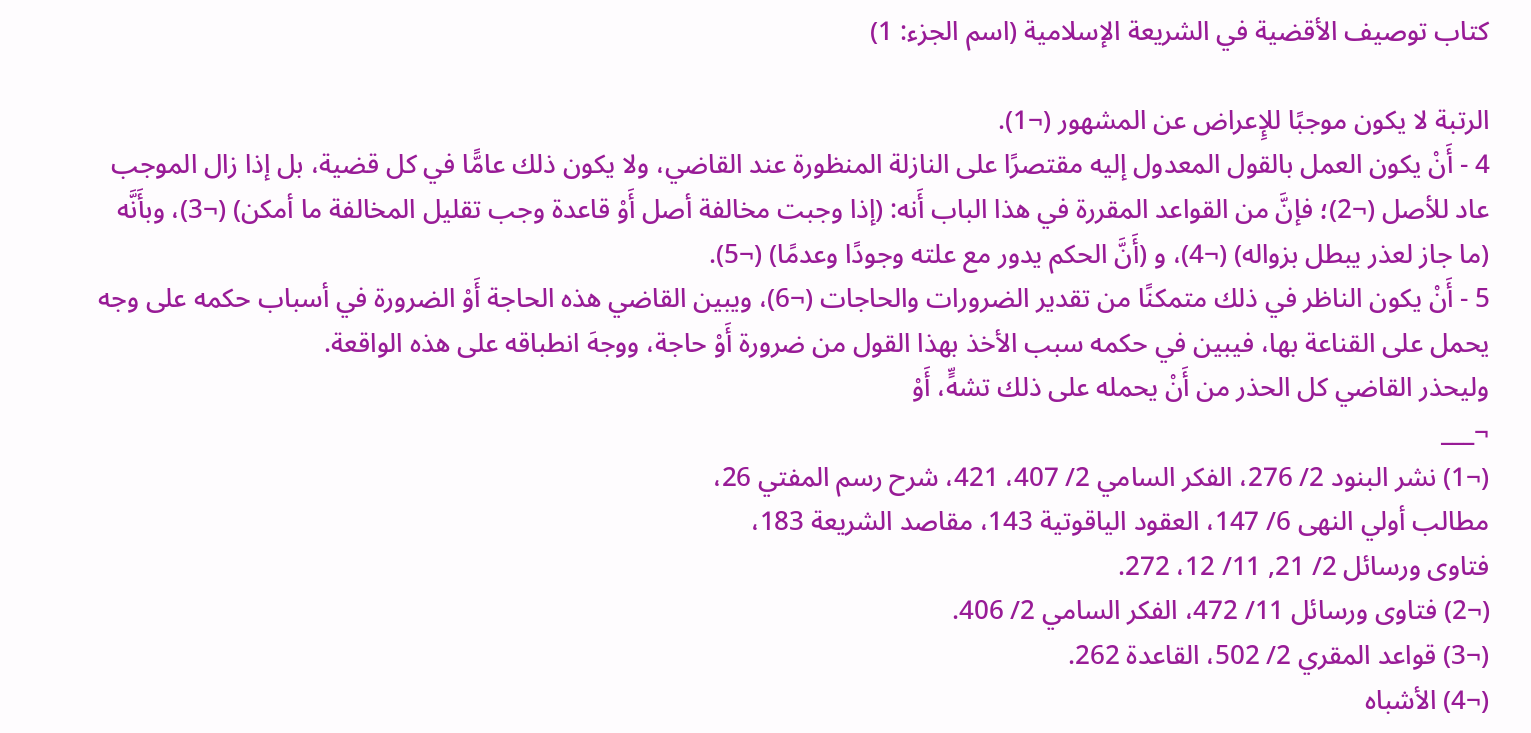كتاب توصيف الأقضية في الشريعة الإسلامية (اسم الجزء: 1)

الرتبة لا يكون موجبًا للإِعراض عن المشهور (¬1).
4 - أَنْ يكون العمل بالقول المعدول إليه مقتصرًا على النازلة المنظورة عند القاضي، ولا يكون ذلك عامًّا في كل قضية، بل إذا زال الموجب عاد للأصل (¬2)؛ فإنَّ من القواعد المقررة في هذا الباب أَنه: (إذا وجبت مخالفة أصل أَوْ قاعدة وجب تقليل المخالفة ما أمكن) (¬3)، وبأَنَّه (ما جاز لعذر يبطل بزواله) (¬4)، و (أَنَّ الحكم يدور مع علته وجودًا وعدمًا) (¬5).
5 - أَنْ يكون الناظر في ذلك متمكنًا من تقدير الضرورات والحاجات (¬6)، ويبين القاضي هذه الحاجة أَوْ الضرورة في أسباب حكمه على وجه يحمل على القناعة بها، فيبين في حكمه سبب الأخذ بهذا القول من ضرورة أَوْ حاجة، ووجهَ انطباقه على هذه الواقعة.
وليحذر القاضي كل الحذر من أَنْ يحمله على ذلك تشهٍّ، أَوْ
¬___
(¬1) نشر البنود 2/ 276، الفكر السامي 2/ 407، 421، شرح رسم المفتي 26،
مطالب أولي النهى 6/ 147، العقود الياقوتية 143، مقاصد الشريعة 183،
فتاوى ورسائل 2/ 21, 11/ 12، 272.
(¬2) فتاوى ورسائل 11/ 472، الفكر السامي 2/ 406.
(¬3) قواعد المقري 2/ 502، القاعدة 262.
(¬4) الأشباه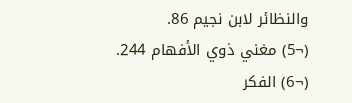والنظائر لابن نجيم 86.
(¬5) مغني ذوي الأفهام 244.
(¬6) الفكر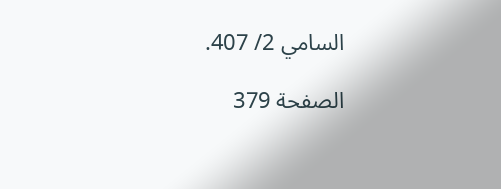السامي 2/ 407.

الصفحة 379